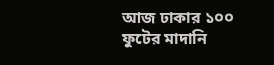আজ ঢাকার ১০০ ফুটের মাদানি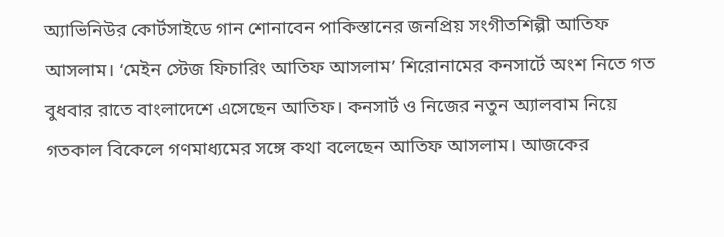অ্যাভিনিউর কোর্টসাইডে গান শোনাবেন পাকিস্তানের জনপ্রিয় সংগীতশিল্পী আতিফ আসলাম। ‘মেইন স্টেজ ফিচারিং আতিফ আসলাম’ শিরোনামের কনসার্টে অংশ নিতে গত বুধবার রাতে বাংলাদেশে এসেছেন আতিফ। কনসার্ট ও নিজের নতুন অ্যালবাম নিয়ে গতকাল বিকেলে গণমাধ্যমের সঙ্গে কথা বলেছেন আতিফ আসলাম। আজকের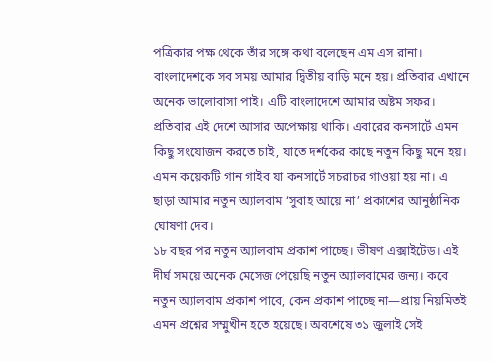পত্রিকার পক্ষ থেকে তাঁর সঙ্গে কথা বলেছেন এম এস রানা।
বাংলাদেশকে সব সময় আমার দ্বিতীয় বাড়ি মনে হয়। প্রতিবার এখানে অনেক ভালোবাসা পাই। এটি বাংলাদেশে আমার অষ্টম সফর। প্রতিবার এই দেশে আসার অপেক্ষায় থাকি। এবারের কনসার্টে এমন কিছু সংযোজন করতে চাই, যাতে দর্শকের কাছে নতুন কিছু মনে হয়। এমন কয়েকটি গান গাইব যা কনসার্টে সচরাচর গাওয়া হয় না। এ ছাড়া আমার নতুন অ্যালবাম ‘সুবাহ আয়ে না’ প্রকাশের আনুষ্ঠানিক ঘোষণা দেব।
১৮ বছর পর নতুন অ্যালবাম প্রকাশ পাচ্ছে। ভীষণ এক্সাইটেড। এই দীর্ঘ সময়ে অনেক মেসেজ পেয়েছি নতুন অ্যালবামের জন্য। কবে নতুন অ্যালবাম প্রকাশ পাবে, কেন প্রকাশ পাচ্ছে না—প্রায় নিয়মিতই এমন প্রশ্নের সম্মুখীন হতে হয়েছে। অবশেষে ৩১ জুলাই সেই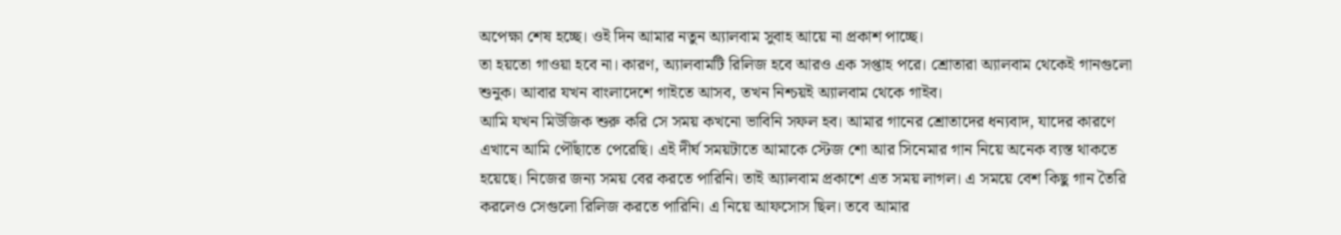অপেক্ষা শেষ হচ্ছে। ওই দিন আমার নতুন অ্যালবাম সুবাহ আয়ে না প্রকাশ পাচ্ছে।
তা হয়তো গাওয়া হবে না। কারণ, অ্যালবামটি রিলিজ হবে আরও এক সপ্তাহ পরে। শ্রোতারা অ্যালবাম থেকেই গানগুলো শুনুক। আবার যখন বাংলাদেশে গাইতে আসব, তখন নিশ্চয়ই অ্যালবাম থেকে গাইব।
আমি যখন মিউজিক শুরু করি সে সময় কখনো ভাবিনি সফল হব। আমার গানের শ্রোতাদের ধন্যবাদ, যাদের কারণে এখানে আমি পৌঁছাতে পেরেছি। এই দীর্ঘ সময়টাতে আমাকে স্টেজ শো আর সিনেমার গান নিয়ে অনেক ব্যস্ত থাকতে হয়েছে। নিজের জন্য সময় বের করতে পারিনি। তাই অ্যালবাম প্রকাশে এত সময় লাগল। এ সময়ে বেশ কিছু গান তৈরি করলেও সেগুলো রিলিজ করতে পারিনি। এ নিয়ে আফসোস ছিল। তবে আমার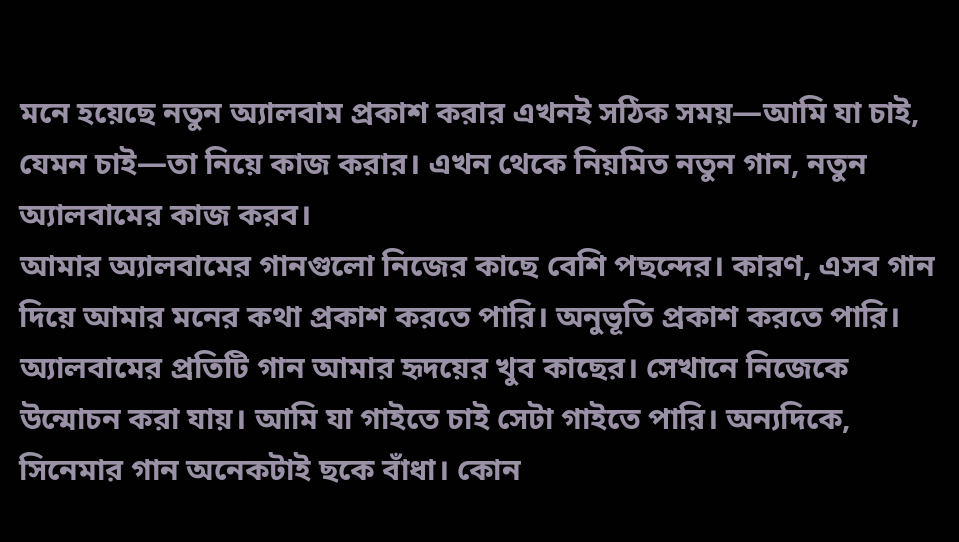মনে হয়েছে নতুন অ্যালবাম প্রকাশ করার এখনই সঠিক সময়—আমি যা চাই, যেমন চাই—তা নিয়ে কাজ করার। এখন থেকে নিয়মিত নতুন গান, নতুন অ্যালবামের কাজ করব।
আমার অ্যালবামের গানগুলো নিজের কাছে বেশি পছন্দের। কারণ, এসব গান দিয়ে আমার মনের কথা প্রকাশ করতে পারি। অনুভূতি প্রকাশ করতে পারি। অ্যালবামের প্রতিটি গান আমার হৃদয়ের খুব কাছের। সেখানে নিজেকে উন্মোচন করা যায়। আমি যা গাইতে চাই সেটা গাইতে পারি। অন্যদিকে, সিনেমার গান অনেকটাই ছকে বাঁধা। কোন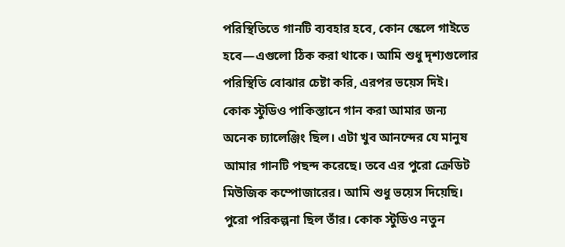পরিস্থিতিতে গানটি ব্যবহার হবে, কোন স্কেলে গাইতে হবে—এগুলো ঠিক করা থাকে। আমি শুধু দৃশ্যগুলোর পরিস্থিতি বোঝার চেষ্টা করি, এরপর ভয়েস দিই।
কোক স্টুডিও পাকিস্তানে গান করা আমার জন্য অনেক চ্যালেঞ্জিং ছিল। এটা খুব আনন্দের যে মানুষ আমার গানটি পছন্দ করেছে। তবে এর পুরো ক্রেডিট মিউজিক কম্পোজারের। আমি শুধু ভয়েস দিয়েছি। পুরো পরিকল্পনা ছিল তাঁর। কোক স্টুডিও নতুন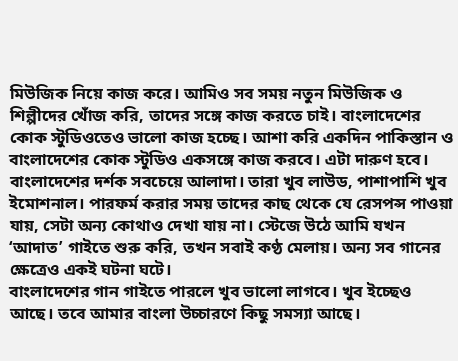মিউজিক নিয়ে কাজ করে। আমিও সব সময় নতুন মিউজিক ও শিল্পীদের খোঁজ করি, তাদের সঙ্গে কাজ করতে চাই। বাংলাদেশের কোক স্টুডিওতেও ভালো কাজ হচ্ছে। আশা করি একদিন পাকিস্তান ও বাংলাদেশের কোক স্টুডিও একসঙ্গে কাজ করবে। এটা দারুণ হবে।
বাংলাদেশের দর্শক সবচেয়ে আলাদা। তারা খুব লাউড, পাশাপাশি খুব ইমোশনাল। পারফর্ম করার সময় তাদের কাছ থেকে যে রেসপন্স পাওয়া যায়, সেটা অন্য কোথাও দেখা যায় না। স্টেজে উঠে আমি যখন ‘আদাত’ গাইতে শুরু করি, তখন সবাই কণ্ঠ মেলায়। অন্য সব গানের ক্ষেত্রেও একই ঘটনা ঘটে।
বাংলাদেশের গান গাইতে পারলে খুব ভালো লাগবে। খুব ইচ্ছেও আছে। তবে আমার বাংলা উচ্চারণে কিছু সমস্যা আছে।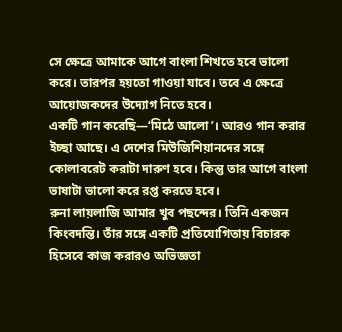সে ক্ষেত্রে আমাকে আগে বাংলা শিখতে হবে ভালো করে। তারপর হয়তো গাওয়া যাবে। তবে এ ক্ষেত্রে আয়োজকদের উদ্যোগ নিতে হবে।
একটি গান করেছি—‘মিঠে আলো’। আরও গান করার ইচ্ছা আছে। এ দেশের মিউজিশিয়ানদের সঙ্গে কোলাবরেট করাটা দারুণ হবে। কিন্তু তার আগে বাংলা ভাষাটা ভালো করে রপ্ত করতে হবে।
রুনা লায়লাজি আমার খুব পছন্দের। তিনি একজন কিংবদন্তি। তাঁর সঙ্গে একটি প্রতিযোগিতায় বিচারক হিসেবে কাজ করারও অভিজ্ঞতা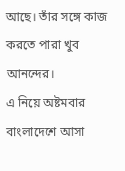আছে। তাঁর সঙ্গে কাজ করতে পারা খুব আনন্দের।
এ নিয়ে অষ্টমবার বাংলাদেশে আসা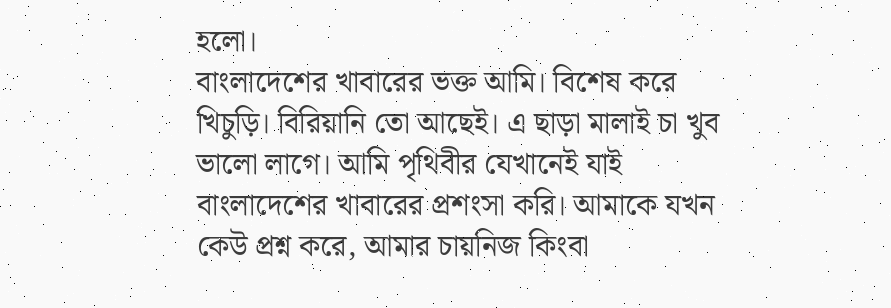হলো।
বাংলাদেশের খাবারের ভক্ত আমি। বিশেষ করে খিচুড়ি। বিরিয়ানি তো আছেই। এ ছাড়া মালাই চা খুব ভালো লাগে। আমি পৃথিবীর যেখানেই যাই বাংলাদেশের খাবারের প্রশংসা করি। আমাকে যখন কেউ প্রশ্ন করে, আমার চায়নিজ কিংবা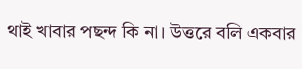থাই খাবার পছন্দ কি না। উত্তরে বলি একবার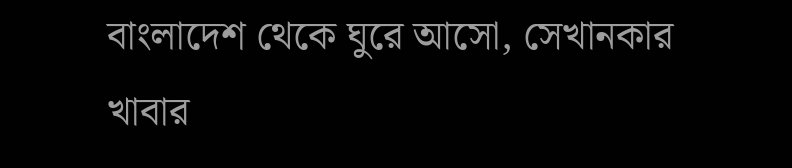বাংলাদেশ থেকে ঘুরে আসো, সেখানকার খাবার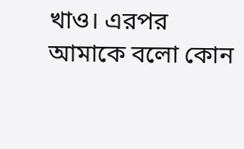খাও। এরপর আমাকে বলো কোন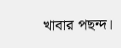খাবার পছন্দ।